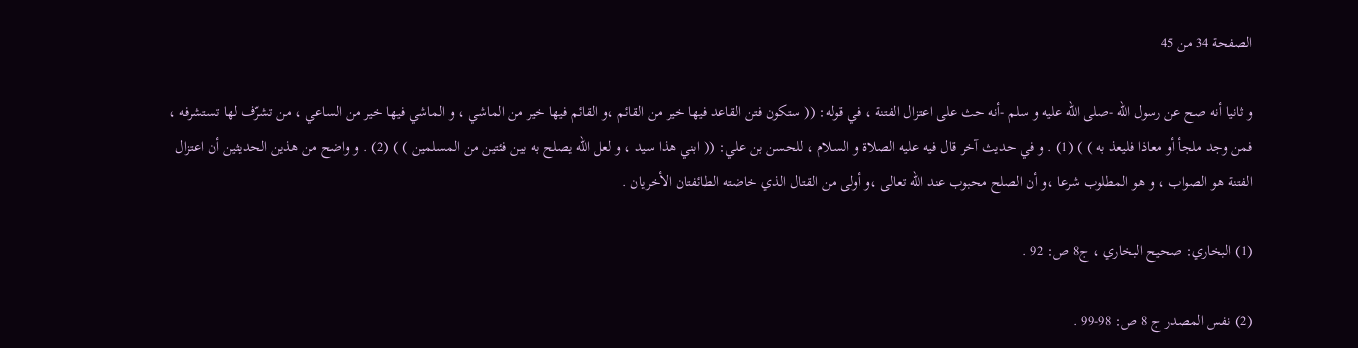الصفحة 34 من 45

و ثانيا أنه صح عن رسول الله -صلى الله عليه و سلم -أنه حث على اعتزال الفتنة ، في قوله: (( ستكون فتن القاعد فيها خير من القائم ،و القائم فيها خير من الماشي ، و الماشي فيها خير من الساعي ، من تشرّف لها تستشرفه ، فمن وجد ملجأ أو معاذا فليعذ به ) ) (1) . و في حديث آخر قال فيه عليه الصلاة و السلام ، للحسن بن علي: (( ابني هذا سيد ، و لعل الله يصلح به بين فئتين من المسلمين ) ) (2) . و واضح من هذين الحديثين أن اعتزال الفتنة هو الصواب ، و هو المطلوب شرعا ،و أن الصلح محبوب عند الله تعالى ،و أولى من القتال الذي خاضته الطائفتان الأخريان .

(1) البخاري: صحيح البخاري ، ج8 ص: 92 .

(2) نفس المصدر ج 8 ص: 98-99 .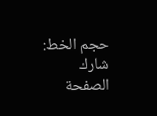حجم الخط:
شارك الصفحة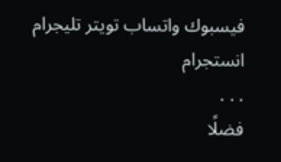فيسبوك واتساب تويتر تليجرام انستجرام
. . .
فضلًا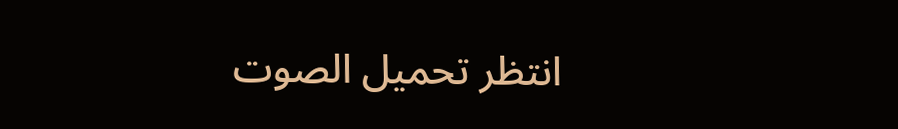انتظر تحميل الصوت